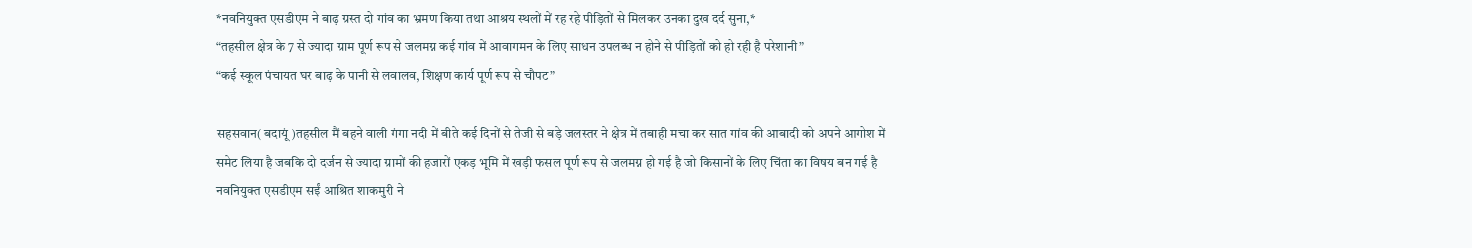*नवनियुक्त एसडीएम ने बाढ़ ग्रस्त दो गांव का भ्रमण किया तथा आश्रय स्थलों में रह रहे पीड़ितों से मिलकर उनका दुख दर्द सुना,*
“तहसील क्षेत्र के 7 से ज्यादा ग्राम पूर्ण रूप से जलमग्न कई गांव में आवागमन के लिए साधन उपलब्ध न होने से पीड़ितों को हो रही है परेशानी”
“कई स्कूल पंचायत घर बाढ़ के पानी से लवालव, शिक्षण कार्य पूर्ण रूप से चौपट”

सहसवान( बदायूं )तहसील मैं बहने वाली गंगा नदी में बीते कई दिनों से तेजी से बड़े जलस्तर ने क्षेत्र में तबाही मचा कर सात गांव की आबादी को अपने आगोश में समेट लिया है जबकि दो दर्जन से ज्यादा ग्रामों की हजारों एकड़ भूमि में खड़ी फसल पूर्ण रूप से जलमग्न हो गई है जो किसानों के लिए चिंता का विषय बन गई है नवनियुक्त एसडीएम सईं आश्रित शाकमुरी ने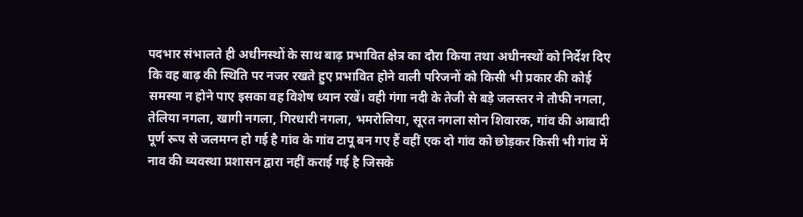पदभार संभालते ही अधीनस्थों के साथ बाढ़ प्रभावित क्षेत्र का दौरा किया तथा अधीनस्थों को निर्देश दिए कि वह बाढ़ की स्थिति पर नजर रखते हुए प्रभावित होने वाली परिजनों को किसी भी प्रकार की कोई समस्या न होने पाए इसका वह विशेष ध्यान रखें। वही गंगा नदी के तेजी से बड़े जलस्तर ने तौफी नगला, तेलिया नगला, खागी नगला, गिरधारी नगला, भमरोलिया, सूरत नगला सोन शिवारक, गांव की आबादी पूर्ण रूप से जलमग्न हो गई है गांव के गांव टापू बन गए हैं वहीं एक दो गांव को छोड़कर किसी भी गांव में नाव की व्यवस्था प्रशासन द्वारा नहीं कराई गई है जिसके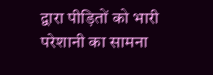द्वारा पीड़ितों को भारी परेशानी का सामना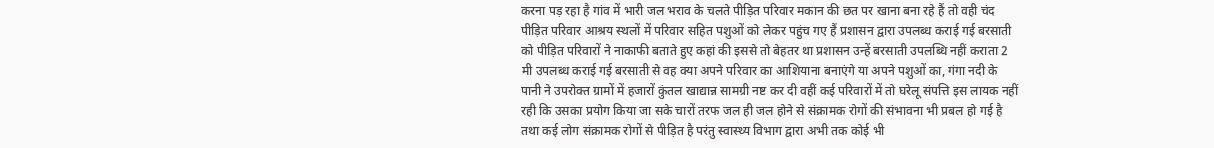करना पड़ रहा है गांव में भारी जल भराव के चलते पीड़ित परिवार मकान की छत पर खाना बना रहे हैं तो वही चंद पीड़ित परिवार आश्रय स्थलों में परिवार सहित पशुओं को लेकर पहुंच गए हैं प्रशासन द्वारा उपलब्ध कराई गई बरसाती को पीड़ित परिवारों ने नाकाफी बताते हुए कहां की इससे तो बेहतर था प्रशासन उन्हें बरसाती उपलब्धि नहीं कराता 2 मी उपलब्ध कराई गई बरसाती से वह क्या अपने परिवार का आशियाना बनाएंगे या अपने पशुओं का, गंगा नदी के पानी ने उपरोक्त ग्रामों में हजारों कुंतल खाद्यान्न सामग्री नष्ट कर दी वहीं कई परिवारों में तो घरेलू संपत्ति इस लायक नहीं रही कि उसका प्रयोग किया जा सके चारों तरफ जल ही जल होने से संक्रामक रोगों की संभावना भी प्रबल हो गई है तथा कई लोग संक्रामक रोगों से पीड़ित है परंतु स्वास्थ्य विभाग द्वारा अभी तक कोई भी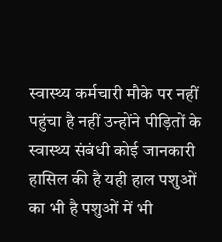स्वास्थ्य कर्मचारी मौके पर नहीं पहुंचा है नहीं उन्होंने पीड़ितों के स्वास्थ्य संबंधी कोई जानकारी हासिल की है यही हाल पशुओं का भी है पशुओं में भी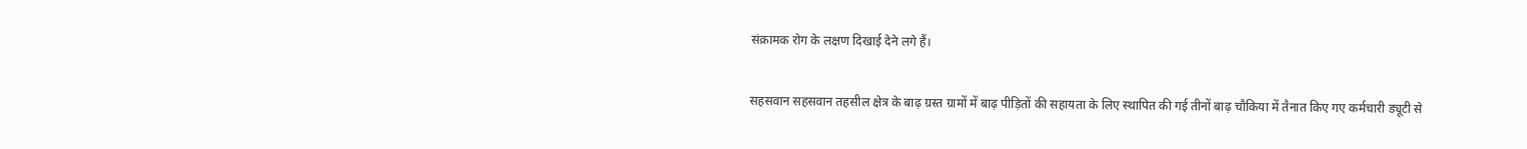संक्रामक रोग के लक्षण दिखाई देने लगे हैं।

सहसवान सहसवान तहसील क्षेत्र के बाढ़ ग्रस्त ग्रामों में बाढ़ पीड़ितों की सहायता के लिए स्थापित की गई तीनों बाढ़ चौकिया में तैनात किए गए कर्मचारी ड्यूटी से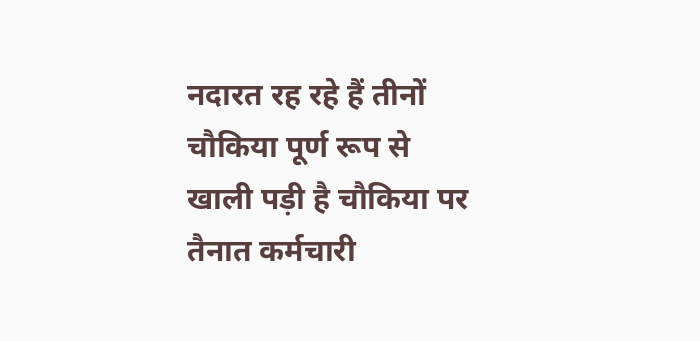नदारत रह रहे हैं तीनों चौकिया पूर्ण रूप से खाली पड़ी है चौकिया पर तैनात कर्मचारी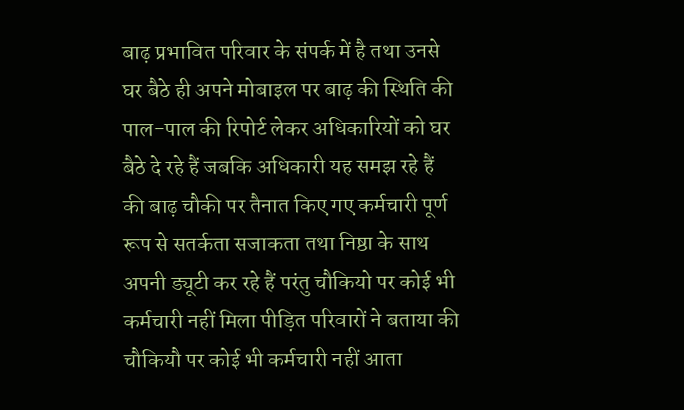बाढ़ प्रभावित परिवार के संपर्क में है तथा उनसे घर बैठे ही अपने मोबाइल पर बाढ़ की स्थिति की पाल-पाल की रिपोर्ट लेकर अधिकारियों को घर बैठे दे रहे हैं जबकि अधिकारी यह समझ रहे हैं की बाढ़ चौकी पर तैनात किए गए कर्मचारी पूर्ण रूप से सतर्कता सजाकता तथा निष्ठा के साथ अपनी ड्यूटी कर रहे हैं परंतु चौकियो पर कोई भी कर्मचारी नहीं मिला पीड़ित परिवारों ने बताया की चौकियौ पर कोई भी कर्मचारी नहीं आता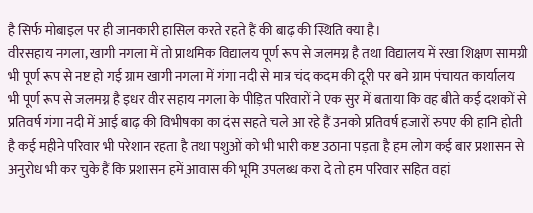है सिर्फ मोबाइल पर ही जानकारी हासिल करते रहते हैं की बाढ़ की स्थिति क्या है।
वीरसहाय नगला, खागी नगला में तो प्राथमिक विद्यालय पूर्ण रूप से जलमग्न है तथा विद्यालय में रखा शिक्षण सामग्री भी पूर्ण रूप से नष्ट हो गई ग्राम खागी नगला में गंगा नदी से मात्र चंद कदम की दूरी पर बने ग्राम पंचायत कार्यालय भी पूर्ण रूप से जलमग्न है इधर वीर सहाय नगला के पीड़ित परिवारों ने एक सुर में बताया कि वह बीते कई दशकों से प्रतिवर्ष गंगा नदी में आई बाढ़ की विभीषका का दंस सहते चले आ रहे हैं उनको प्रतिवर्ष हजारों रुपए की हानि होती है कई महीने परिवार भी परेशान रहता है तथा पशुओं को भी भारी कष्ट उठाना पड़ता है हम लोग कई बार प्रशासन से अनुरोध भी कर चुके हैं कि प्रशासन हमें आवास की भूमि उपलब्ध करा दे तो हम परिवार सहित वहां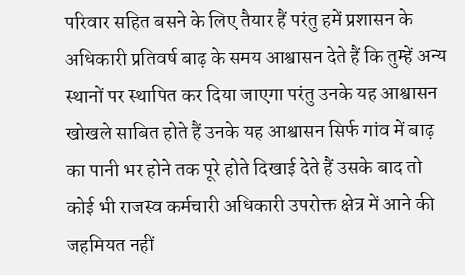परिवार सहित बसने के लिए तैयार हैं परंतु हमें प्रशासन के अधिकारी प्रतिवर्ष बाढ़ के समय आश्वासन देते हैं कि तुम्हें अन्य स्थानों पर स्थापित कर दिया जाएगा परंतु उनके यह आश्वासन खोखले साबित होते हैं उनके यह आश्वासन सिर्फ गांव में बाढ़ का पानी भर होने तक पूरे होते दिखाई देते हैं उसके बाद तो कोई भी राजस्व कर्मचारी अधिकारी उपरोक्त क्षेत्र में आने की जहमियत नहीं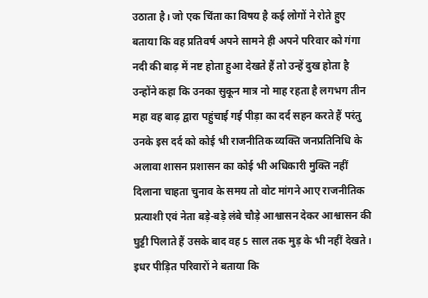उठाता है। जो एक चिंता का विषय है कई लोगों ने रोते हुए बताया कि वह प्रतिवर्ष अपने सामने ही अपने परिवार को गंगा नदी की बाढ़ में नष्ट होता हुआ देखते हैं तो उन्हें दुख होता है उन्होंने कहा कि उनका सुकून मात्र नो माह रहता है लगभग तीन महा वह बाढ़ द्वारा पहुंचाई गई पीड़ा का दर्द सहन करते हैं परंतु उनके इस दर्द को कोई भी राजनीतिक व्यक्ति जनप्रतिनिधि के अलावा शासन प्रशासन का कोई भी अधिकारी मुक्ति नहीं दिलाना चाहता चुनाव के समय तो वोट मांगने आए राजनीतिक प्रत्याशी एवं नेता बड़े-बड़े लंबे चौड़े आश्वासन देकर आश्वासन की घुट्टी पिलाते हैं उसके बाद वह 5 साल तक मुड़ के भी नहीं देखते।
इधर पीड़ित परिवारों ने बताया कि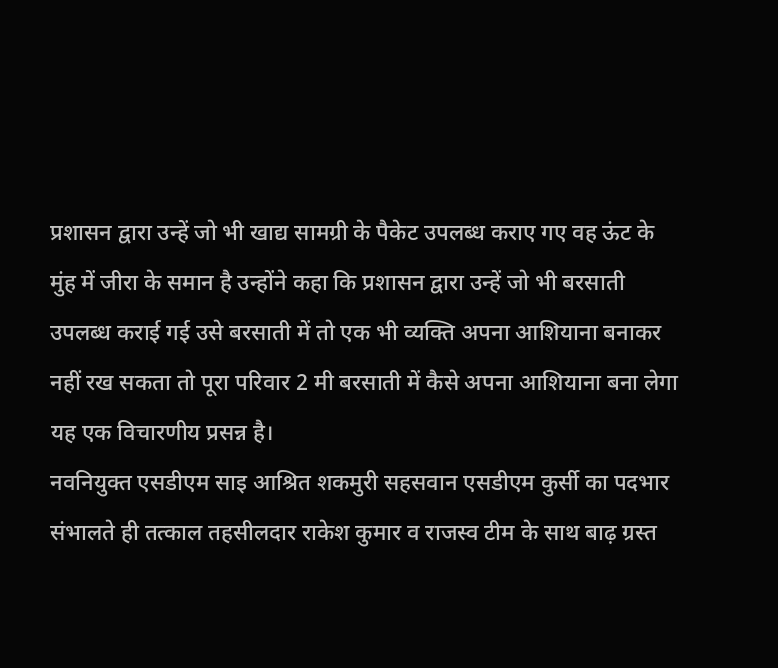प्रशासन द्वारा उन्हें जो भी खाद्य सामग्री के पैकेट उपलब्ध कराए गए वह ऊंट के मुंह में जीरा के समान है उन्होंने कहा कि प्रशासन द्वारा उन्हें जो भी बरसाती उपलब्ध कराई गई उसे बरसाती में तो एक भी व्यक्ति अपना आशियाना बनाकर नहीं रख सकता तो पूरा परिवार 2 मी बरसाती में कैसे अपना आशियाना बना लेगा यह एक विचारणीय प्रसन्न है।
नवनियुक्त एसडीएम साइ आश्रित शकमुरी सहसवान एसडीएम कुर्सी का पदभार संभालते ही तत्काल तहसीलदार राकेश कुमार व राजस्व टीम के साथ बाढ़ ग्रस्त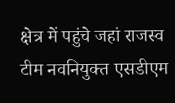क्षेत्र में पहुंचे जहां राजस्व टीम नवनियुक्त एसडीएम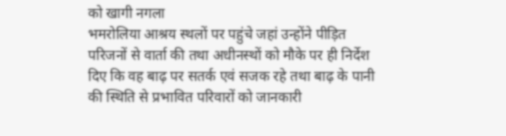को खागी नगला
भमरोलिया आश्रय स्थलों पर पहुंचे जहां उन्होंने पीड़ित परिजनों से वार्ता की तथा अधीनस्थों को मौके पर ही निर्देश दिए कि वह बाढ़ पर सतर्क एवं सजक रहे तथा बाढ़ के पानी की स्थिति से प्रभावित परिवारों को जानकारी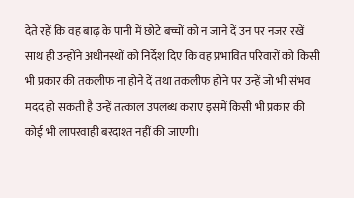देते रहें कि वह बाढ़ के पानी में छोटे बच्चों को न जाने दें उन पर नजर रखें साथ ही उन्होंने अधीनस्थों को निर्देश दिए कि वह प्रभावित परिवारों को किसी भी प्रकार की तकलीफ ना होने दें तथा तकलीफ होने पर उन्हें जो भी संभव मदद हो सकती है उन्हें तत्काल उपलब्ध कराए इसमें किसी भी प्रकार की कोई भी लापरवाही बरदाश्त नहीं की जाएगी।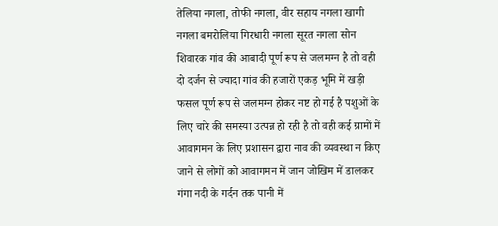तेलिया नगला, तोफी नगला, वीर सहाय नगला खागी नगला बमरोलिया गिरधारी नगला सूरत नगला सोन शिवारक गांव की आबादी पूर्ण रूप से जलमग्न है तो वही दो दर्जन से ज्यादा गांव की हजारों एकड़ भूमि में खड़ी फसल पूर्ण रूप से जलमग्न होकर नष्ट हो गई है पशुओं के लिए चारे की समस्या उत्पन्न हो रही है तो वही कई ग्रामों में आवागमन के लिए प्रशासन द्वारा नाव की व्यवस्था न किए जाने से लोगों को आवागमन में जान जोखिम में डालकर गंगा नदी के गर्दन तक पानी में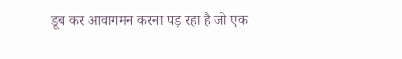डूब कर आवागमन करना पड़ रहा है जो एक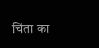चिंता का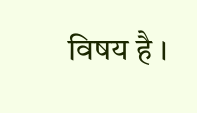विषय है ।